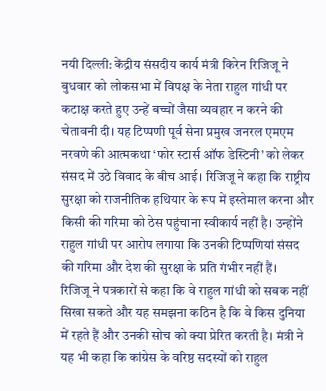नयी दिल्ली: केंद्रीय संसदीय कार्य मंत्री किरेन रिजिजू ने बुधवार को लोकसभा में विपक्ष के नेता राहुल गांधी पर कटाक्ष करते हुए उन्हें बच्चों जैसा व्यवहार न करने की चेतावनी दी। यह टिप्पणी पूर्व सेना प्रमुख जनरल एमएम नरवणे की आत्मकथा ‘फोर स्टार्स ऑफ डेस्टिनी’ को लेकर संसद में उठे विवाद के बीच आई। रिजिजू ने कहा कि राष्ट्रीय सुरक्षा को राजनीतिक हथियार के रूप में इस्तेमाल करना और किसी की गरिमा को ठेस पहुंचाना स्वीकार्य नहीं है। उन्होंने राहुल गांधी पर आरोप लगाया कि उनकी टिप्पणियां संसद की गरिमा और देश की सुरक्षा के प्रति गंभीर नहीं हैं।
रिजिजू ने पत्रकारों से कहा कि वे राहुल गांधी को सबक नहीं सिखा सकते और यह समझना कठिन है कि वे किस दुनिया में रहते हैं और उनकी सोच को क्या प्रेरित करती है। मंत्री ने यह भी कहा कि कांग्रेस के वरिष्ठ सदस्यों को राहुल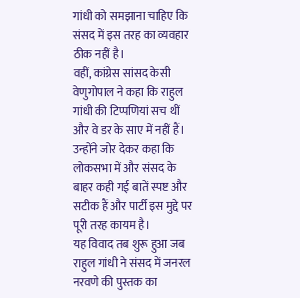गांधी को समझाना चाहिए कि संसद में इस तरह का व्यवहार ठीक नहीं है।
वहीं, कांग्रेस सांसद केसी वेणुगोपाल ने कहा कि राहुल गांधी की टिप्पणियां सच थीं और वे डर के साए में नहीं हैं। उन्होंने जोर देकर कहा कि लोकसभा में और संसद के बाहर कही गई बातें स्पष्ट और सटीक हैं और पार्टी इस मुद्दे पर पूरी तरह कायम है।
यह विवाद तब शुरू हुआ जब राहुल गांधी ने संसद में जनरल नरवणे की पुस्तक का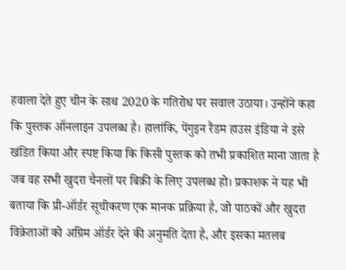हवाला देते हुए चीन के साथ 2020 के गतिरोध पर सवाल उठाया। उन्होंने कहा कि पुस्तक ऑनलाइन उपलब्ध है। हालांकि, पेंगुइन रैंडम हाउस इंडिया ने इसे खंडित किया और स्पष्ट किया कि किसी पुस्तक को तभी प्रकाशित माना जाता है जब वह सभी खुदरा चैनलों पर बिक्री के लिए उपलब्ध हो। प्रकाशक ने यह भी बताया कि प्री-ऑर्डर सूचीकरण एक मानक प्रक्रिया है, जो पाठकों और खुदरा विक्रेताओं को अग्रिम ऑर्डर देने की अनुमति देता है, और इसका मतलब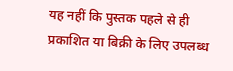यह नहीं कि पुस्तक पहले से ही प्रकाशित या बिक्री के लिए उपलब्ध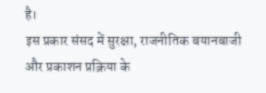है।
इस प्रकार संसद में सुरक्षा, राजनीतिक बयानबाजी और प्रकाशन प्रक्रिया के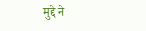मुद्दे ने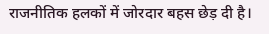राजनीतिक हलकों में जोरदार बहस छेड़ दी है।